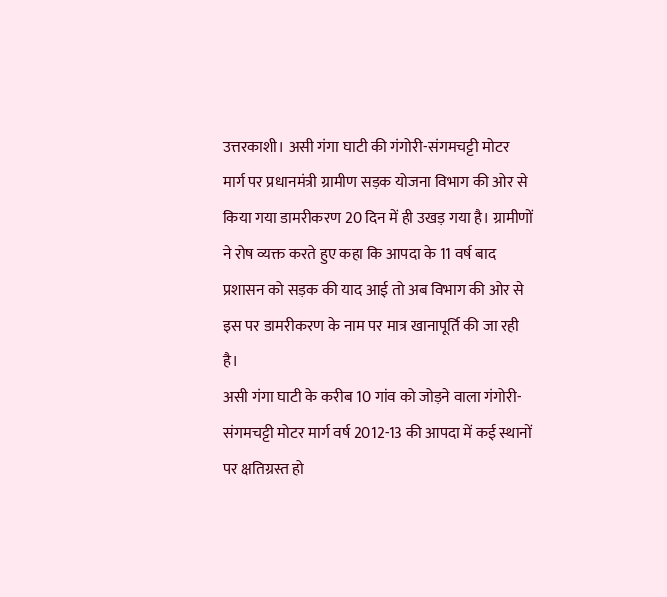उत्तरकाशी। असी गंगा घाटी की गंगोरी-संगमचट्टी मोटर मार्ग पर प्रधानमंत्री ग्रामीण सड़क योजना विभाग की ओर से किया गया डामरीकरण 20 दिन में ही उखड़ गया है। ग्रामीणों ने रोष व्यक्त करते हुए कहा कि आपदा के 11 वर्ष बाद प्रशासन को सड़क की याद आई तो अब विभाग की ओर से इस पर डामरीकरण के नाम पर मात्र खानापूर्ति की जा रही है।
असी गंगा घाटी के करीब 10 गांव को जोड़ने वाला गंगोरी-संगमचट्टी मोटर मार्ग वर्ष 2012-13 की आपदा में कई स्थानों पर क्षतिग्रस्त हो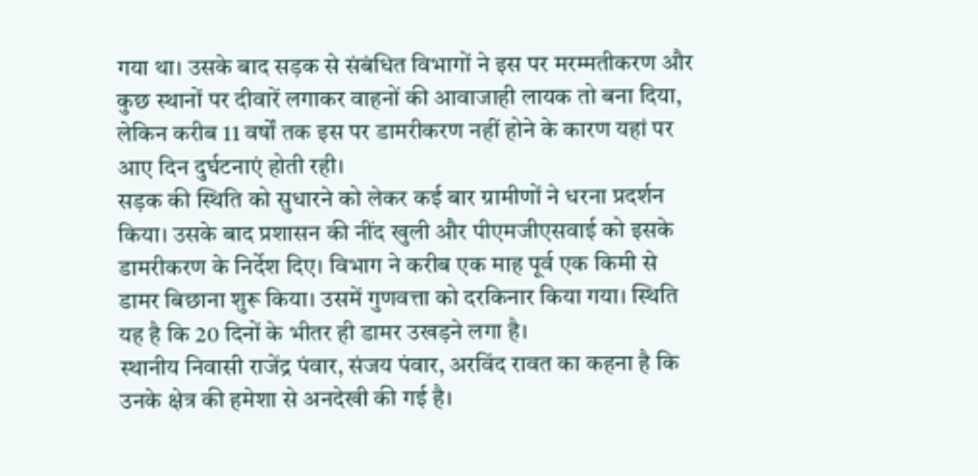गया था। उसके बाद सड़क से संबंधित विभागों ने इस पर मरम्मतीकरण और कुछ स्थानों पर दीवारें लगाकर वाहनों की आवाजाही लायक तो बना दिया, लेकिन करीब 11 वर्षों तक इस पर डामरीकरण नहीं होने के कारण यहां पर आए दिन दुर्घटनाएं होती रही।
सड़क की स्थिति को सुधारने को लेकर कई बार ग्रामीणों ने धरना प्रदर्शन किया। उसके बाद प्रशासन की नींद खुली और पीएमजीएसवाई को इसके डामरीकरण के निर्देश दिए। विभाग ने करीब एक माह पूर्व एक किमी से डामर बिछाना शुरू किया। उसमें गुणवत्ता को दरकिनार किया गया। स्थिति यह है कि 20 दिनों के भीतर ही डामर उखड़ने लगा है।
स्थानीय निवासी राजेंद्र पंवार, संजय पंवार, अरविंद रावत का कहना है कि उनके क्षेत्र की हमेशा से अनदेखी की गई है।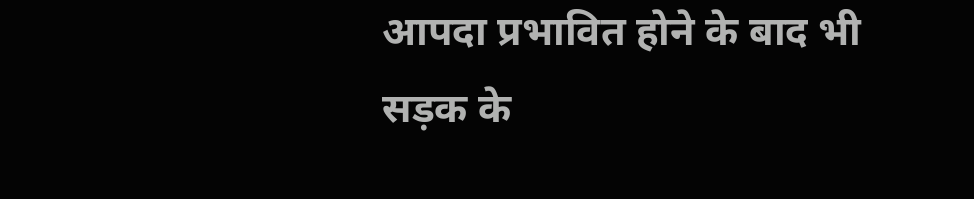आपदा प्रभावित होने के बाद भी सड़क के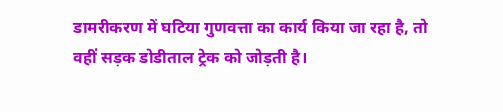डामरीकरण में घटिया गुणवत्ता का कार्य किया जा रहा है, तो वहीं सड़क डोडीताल ट्रेक को जोड़ती है।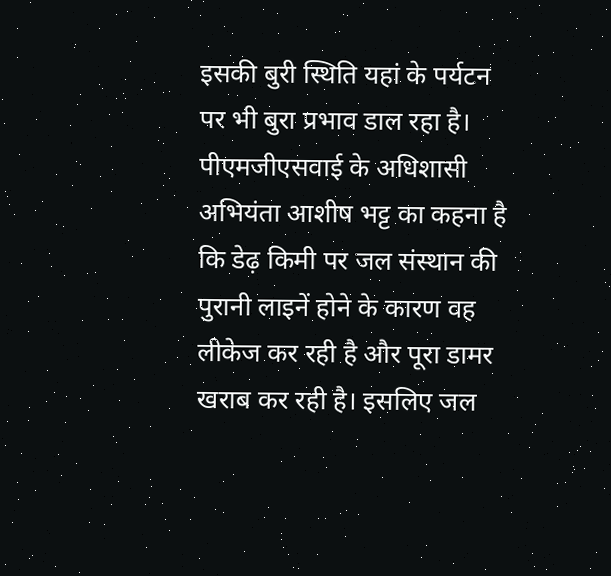इसकी बुरी स्थिति यहां के पर्यटन पर भी बुरा प्रभाव डाल रहा है।
पीएमजीएसवाई के अधिशासी अभियंता आशीष भट्ट का कहना है कि डेढ़ किमी पर जल संस्थान की पुरानी लाइनें होने के कारण वह लीकेज कर रही है और पूरा डामर खराब कर रही है। इसलिए जल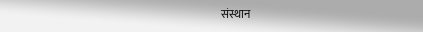संस्थान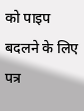को पाइप बदलने के लिए पत्र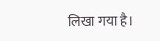लिखा गया है।